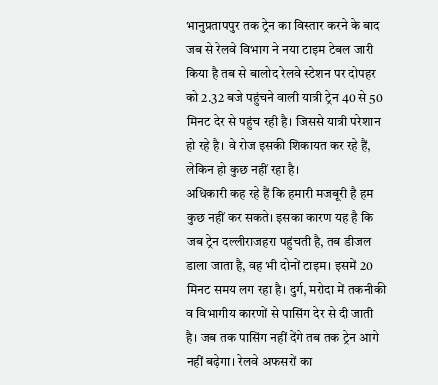भानुप्रतापपुर तक ट्रेन का विस्तार करने के बाद जब से रेलवे विभाग ने नया टाइम टेबल जारी किया है तब से बालोद रेलवे स्टेशन पर दोपहर को 2.32 बजे पहुंचने वाली यात्री ट्रेन 40 से 50 मिनट देर से पहुंच रही है। जिससे यात्री परेशान हो रहे है। वे रोज इसकी शिकायत कर रहे हैं, लेकिन हो कुछ नहीं रहा है।
अधिकारी कह रहे हैं कि हमारी मजबूरी है हम कुछ नहीं कर सकते। इसका कारण यह है कि जब ट्रेन दल्लीराजहरा पहुंचती है, तब डीजल डाला जाता है, वह भी दोनों टाइम। इसमें 20 मिनट समय लग रहा है। दुर्ग, मरोदा में तकनीकी व विभागीय कारणों से पासिंग देर से दी जाती है। जब तक पासिंग नहीं देंगे तब तक ट्रेन आगे नहीं बढ़ेगा। रेलवे अफसरों का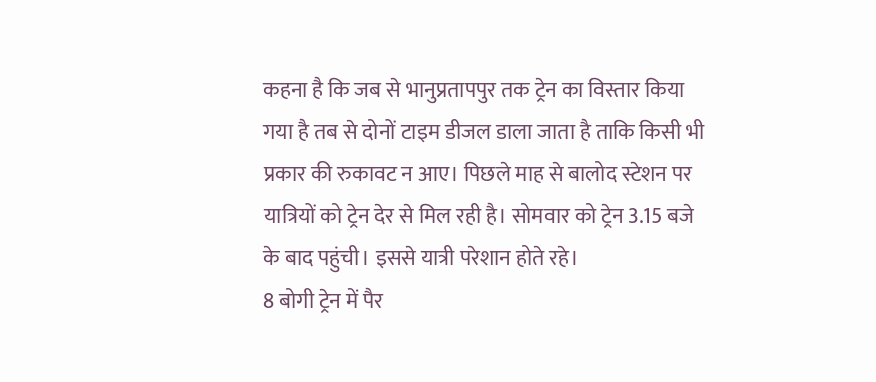कहना है कि जब से भानुप्रतापपुर तक ट्रेन का विस्तार किया गया है तब से दोनों टाइम डीजल डाला जाता है ताकि किसी भी प्रकार की रुकावट न आए। पिछले माह से बालोद स्टेशन पर यात्रियों को ट्रेन देर से मिल रही है। सोमवार को ट्रेन 3.15 बजे के बाद पहुंची। इससे यात्री परेशान होते रहे।
8 बोगी ट्रेन में पैर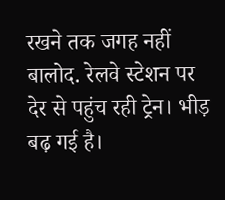रखने तक जगह नहीं
बालोद. रेलवे स्टेशन पर देर से पहुंच रही ट्रेन। भीड़ बढ़ गई है।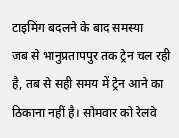टाइमिंग बदलने के बाद समस्या
जब से भानुप्रतापपुर तक ट्रेन चल रही है, तब से सही समय में ट्रेन आने का ठिकाना नहीं है। सोमवार को रेलवे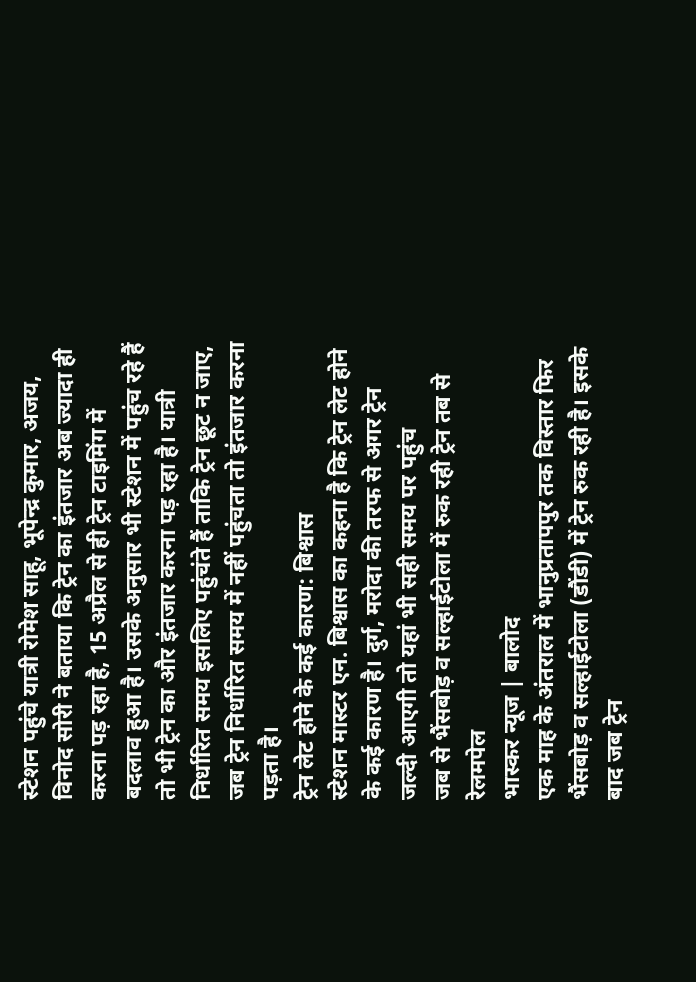स्टेशन पहुंचे यात्री रोमेश साहू, भूपेन्द्र कुमार, अजय, विनोद सोरी ने बताया कि ट्रेन का इंतजार अब ज्यादा ही करना पड़ रहा है, 15 अप्रैल से ही ट्रेन टाइमिंग में बदलाव हुआ है। उसके अनुसार भी स्टेशन में पहुंच रहे हैं तो भी ट्रेन का और इंतजार करना पड़ रहा है। यात्री निर्धारित समय इसलिए पहुंचंते हैं ताकि ट्रेन छूट न जाए, जब ट्रेन निर्धारित समय में नहीं पहुंचता तो इंतजार करना पड़ता है।
ट्रेन लेट होने के कई कारण: बिश्वास
स्टेशन मास्टर एन. बिश्वास का कहना है कि ट्रेन लेट होने के कई कारण है। दुर्ग, मरोदा की तरफ से अगर ट्रेन जल्दी आएगी तो यहां भी सही समय पर पहुंच
जब से भैंसबोड़ व सल्हाईटोला में रुक रही ट्रेन तब से रेलमपेल
भास्कर न्यूज | बालोद
एक माह के अंतराल में भानुप्रतापपुर तक विस्तार फिर भैंसबोड़ व सल्हाईटोला (डौंडी) में ट्रेन रुक रही है। इसके बाद जब ट्रेन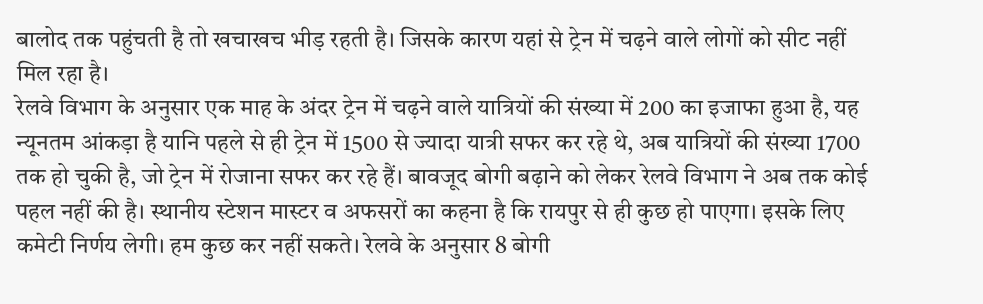बालोद तक पहुंचती है तो खचाखच भीड़ रहती है। जिसके कारण यहां से ट्रेन में चढ़ने वाले लोगों को सीट नहीं मिल रहा है।
रेलवे विभाग के अनुसार एक माह के अंदर ट्रेन में चढ़ने वाले यात्रियों की संख्या में 200 का इजाफा हुआ है, यह न्यूनतम आंकड़ा है यानि पहले से ही ट्रेन में 1500 से ज्यादा यात्री सफर कर रहे थे, अब यात्रियों की संख्या 1700 तक हो चुकी है, जो ट्रेन में रोजाना सफर कर रहे हैं। बावजूद बोगी बढ़ाने को लेकर रेलवे विभाग ने अब तक कोई पहल नहीं की है। स्थानीय स्टेशन मास्टर व अफसरों का कहना है कि रायपुर से ही कुछ हो पाएगा। इसके लिए कमेटी निर्णय लेगी। हम कुछ कर नहीं सकते। रेलवे के अनुसार 8 बोगी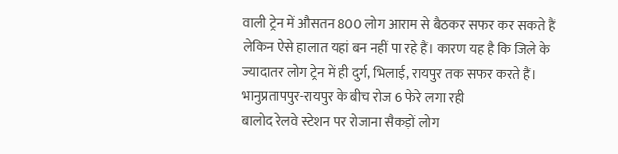वाली ट्रेन में औसतन 800 लोग आराम से बैठकर सफर कर सकते हैं लेकिन ऐसे हालात यहां बन नहीं पा रहे हैं। कारण यह है कि जिले के ज्यादातर लोग ट्रेन में ही दुर्ग, भिलाई, रायपुर तक सफर करते हैं।
भानुप्रतापपुर-रायपुर के बीच रोज 6 फेरे लगा रही
बालोद रेलवे स्टेशन पर रोजाना सैकड़ों लोग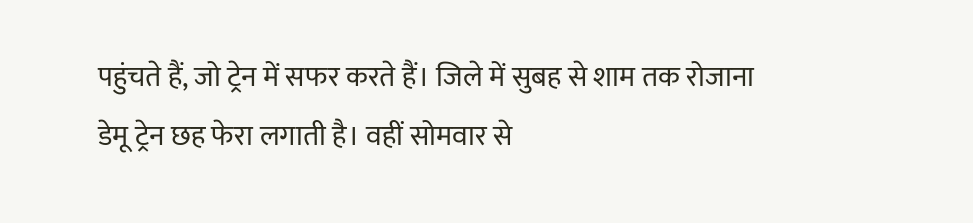पहुंचते हैं, जो ट्रेन में सफर करते हैं। जिले में सुबह से शाम तक रोजाना डेमू ट्रेन छह फेरा लगाती है। वहीं सोमवार से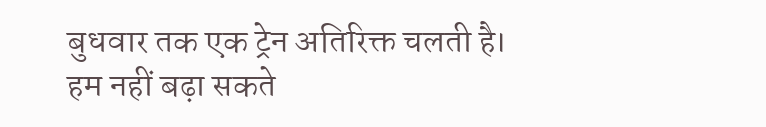बुधवार तक एक ट्रेन अतिरिक्त चलती है।
हम नहीं बढ़ा सकते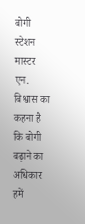बोगी
स्टेशन मास्टर एन. बिश्वास का कहना है कि बोगी बढ़ाने का अधिकार हमें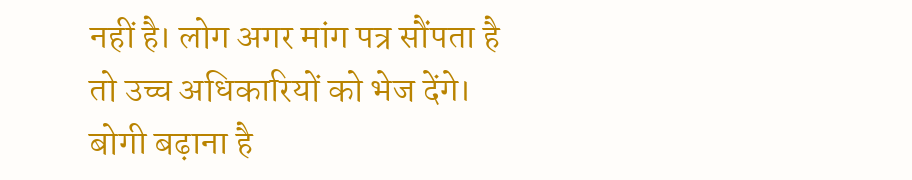नहीं है। लोग अगर मांग पत्र सौंपता है तो उच्च अधिकारियों को भेज देंगे। बोगी बढ़ाना है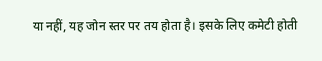या नहीं, यह जोन स्तर पर तय होता है। इसके लिए कमेटी होती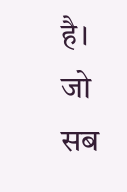है। जो सब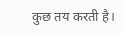कुछ तय करती है।